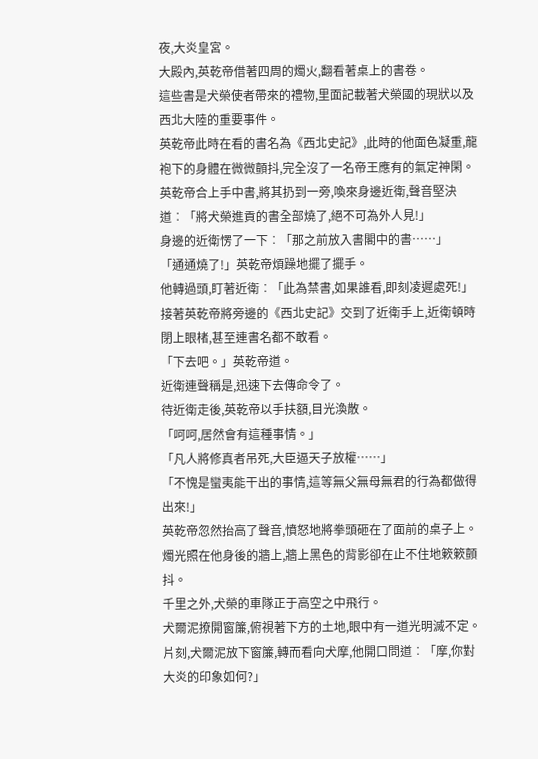夜,大炎皇宮。
大殿內,英乾帝借著四周的燭火,翻看著桌上的書卷。
這些書是犬榮使者帶來的禮物,里面記載著犬榮國的現狀以及西北大陸的重要事件。
英乾帝此時在看的書名為《西北史記》,此時的他面色凝重,龍袍下的身體在微微顫抖,完全沒了一名帝王應有的氣定神閑。
英乾帝合上手中書,將其扔到一旁,喚來身邊近衛,聲音堅決道︰「將犬榮進貢的書全部燒了,絕不可為外人見!」
身邊的近衛愣了一下︰「那之前放入書閣中的書……」
「通通燒了!」英乾帝煩躁地擺了擺手。
他轉過頭,盯著近衛︰「此為禁書,如果誰看,即刻凌遲處死!」
接著英乾帝將旁邊的《西北史記》交到了近衛手上,近衛頓時閉上眼楮,甚至連書名都不敢看。
「下去吧。」英乾帝道。
近衛連聲稱是,迅速下去傳命令了。
待近衛走後,英乾帝以手扶額,目光渙散。
「呵呵,居然會有這種事情。」
「凡人將修真者吊死,大臣逼天子放權……」
「不愧是蠻夷能干出的事情,這等無父無母無君的行為都做得出來!」
英乾帝忽然抬高了聲音,憤怒地將拳頭砸在了面前的桌子上。
燭光照在他身後的牆上,牆上黑色的背影卻在止不住地簌簌顫抖。
千里之外,犬榮的車隊正于高空之中飛行。
犬爾泥撩開窗簾,俯視著下方的土地,眼中有一道光明滅不定。
片刻,犬爾泥放下窗簾,轉而看向犬摩,他開口問道︰「摩,你對大炎的印象如何?」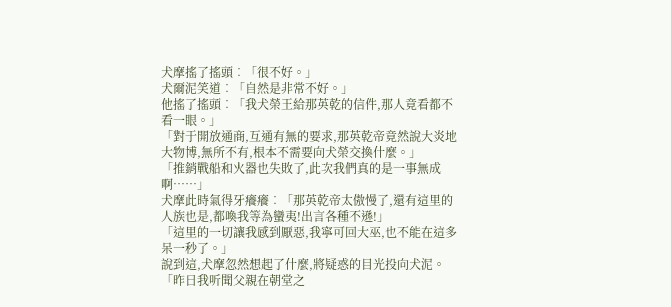犬摩搖了搖頭︰「很不好。」
犬爾泥笑道︰「自然是非常不好。」
他搖了搖頭︰「我犬榮王給那英乾的信件,那人竟看都不看一眼。」
「對于開放通商,互通有無的要求,那英乾帝竟然說大炎地大物博,無所不有,根本不需要向犬榮交換什麼。」
「推銷戰船和火器也失敗了,此次我們真的是一事無成啊……」
犬摩此時氣得牙癢癢︰「那英乾帝太傲慢了,還有這里的人族也是,都喚我等為蠻夷!出言各種不遜!」
「這里的一切讓我感到厭惡,我寧可回大巫,也不能在這多呆一秒了。」
說到這,犬摩忽然想起了什麼,將疑惑的目光投向犬泥。
「昨日我听聞父親在朝堂之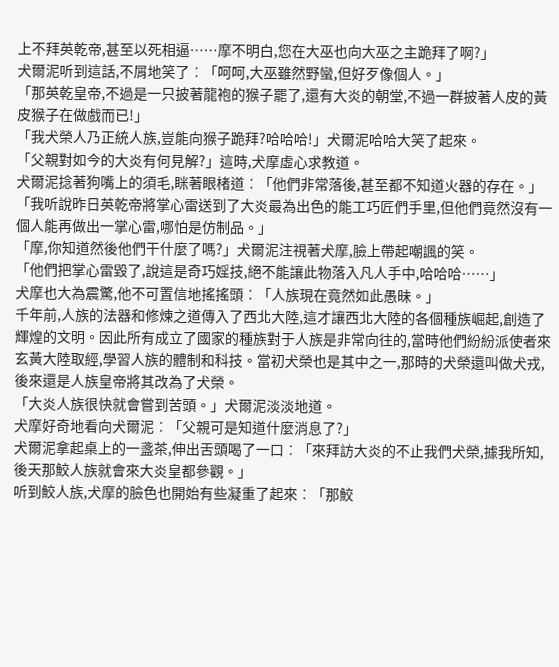上不拜英乾帝,甚至以死相逼……摩不明白,您在大巫也向大巫之主跪拜了啊?」
犬爾泥听到這話,不屑地笑了︰「呵呵,大巫雖然野蠻,但好歹像個人。」
「那英乾皇帝,不過是一只披著龍袍的猴子罷了,還有大炎的朝堂,不過一群披著人皮的黃皮猴子在做戲而已!」
「我犬榮人乃正統人族,豈能向猴子跪拜?哈哈哈!」犬爾泥哈哈大笑了起來。
「父親對如今的大炎有何見解?」這時,犬摩虛心求教道。
犬爾泥捻著狗嘴上的須毛,眯著眼楮道︰「他們非常落後,甚至都不知道火器的存在。」
「我听說昨日英乾帝將掌心雷送到了大炎最為出色的能工巧匠們手里,但他們竟然沒有一個人能再做出一掌心雷,哪怕是仿制品。」
「摩,你知道然後他們干什麼了嗎?」犬爾泥注視著犬摩,臉上帶起嘲諷的笑。
「他們把掌心雷毀了,說這是奇巧婬技,絕不能讓此物落入凡人手中,哈哈哈……」
犬摩也大為震驚,他不可置信地搖搖頭︰「人族現在竟然如此愚昧。」
千年前,人族的法器和修煉之道傳入了西北大陸,這才讓西北大陸的各個種族崛起,創造了輝煌的文明。因此所有成立了國家的種族對于人族是非常向往的,當時他們紛紛派使者來玄黃大陸取經,學習人族的體制和科技。當初犬榮也是其中之一,那時的犬榮還叫做犬戎,後來還是人族皇帝將其改為了犬榮。
「大炎人族很快就會嘗到苦頭。」犬爾泥淡淡地道。
犬摩好奇地看向犬爾泥︰「父親可是知道什麼消息了?」
犬爾泥拿起桌上的一盞茶,伸出舌頭喝了一口︰「來拜訪大炎的不止我們犬榮,據我所知,後天那鮫人族就會來大炎皇都參觀。」
听到鮫人族,犬摩的臉色也開始有些凝重了起來︰「那鮫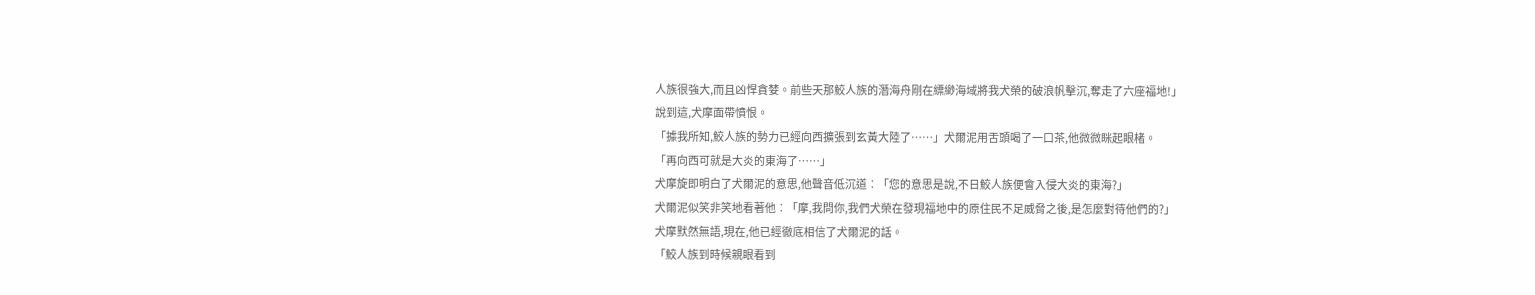人族很強大,而且凶悍貪婪。前些天那鮫人族的潛海舟剛在縹緲海域將我犬榮的破浪帆擊沉,奪走了六座福地!」
說到這,犬摩面帶憤恨。
「據我所知,鮫人族的勢力已經向西擴張到玄黃大陸了……」犬爾泥用舌頭喝了一口茶,他微微眯起眼楮。
「再向西可就是大炎的東海了……」
犬摩旋即明白了犬爾泥的意思,他聲音低沉道︰「您的意思是說,不日鮫人族便會入侵大炎的東海?」
犬爾泥似笑非笑地看著他︰「摩,我問你,我們犬榮在發現福地中的原住民不足威脅之後,是怎麼對待他們的?」
犬摩默然無語,現在,他已經徹底相信了犬爾泥的話。
「鮫人族到時候親眼看到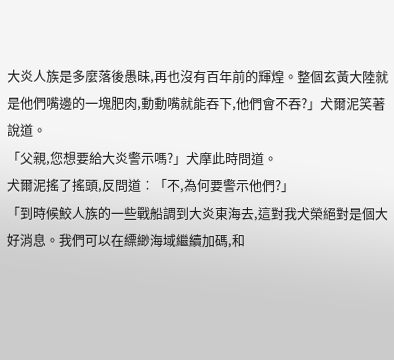大炎人族是多麼落後愚昧,再也沒有百年前的輝煌。整個玄黃大陸就是他們嘴邊的一塊肥肉,動動嘴就能吞下,他們會不吞?」犬爾泥笑著說道。
「父親,您想要給大炎警示嗎?」犬摩此時問道。
犬爾泥搖了搖頭,反問道︰「不,為何要警示他們?」
「到時候鮫人族的一些戰船調到大炎東海去,這對我犬榮絕對是個大好消息。我們可以在縹緲海域繼續加碼,和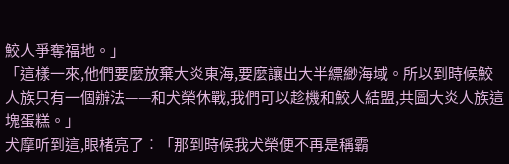鮫人爭奪福地。」
「這樣一來,他們要麼放棄大炎東海,要麼讓出大半縹緲海域。所以到時候鮫人族只有一個辦法——和犬榮休戰,我們可以趁機和鮫人結盟,共圖大炎人族這塊蛋糕。」
犬摩听到這,眼楮亮了︰「那到時候我犬榮便不再是稱霸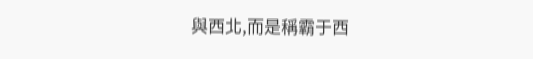與西北,而是稱霸于西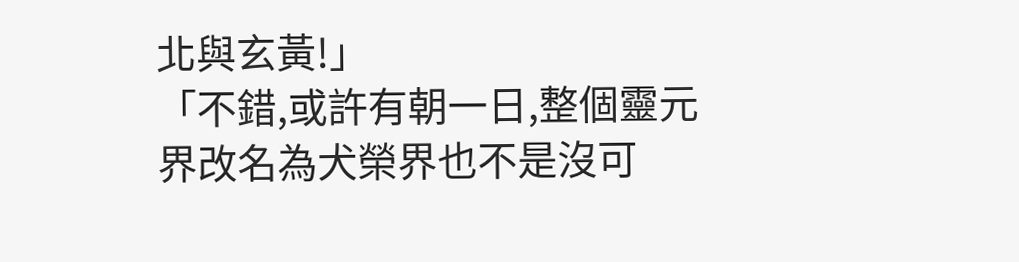北與玄黃!」
「不錯,或許有朝一日,整個靈元界改名為犬榮界也不是沒可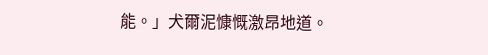能。」犬爾泥慷慨激昂地道。